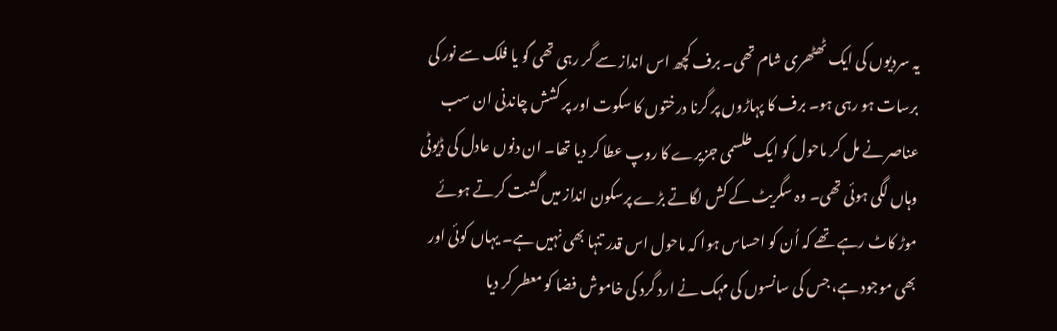یہ سردیوں کی ایک ٹھٹھری شام تھی۔ برف کچھ اس انداز سے گر رہی تھی گو یا فلک سے نور کی برسات ہو رہی ہو۔ برف کا پہاڑوں پر گرنا درختوں کا سکوت اور پر کشش چاندنی ان سب عناصر نے مل کر ماحول کو ایک طلسمی جزیرے کا روپ عطا کر دیا تھا۔ ان دنوں عادل کی ڈیوٹی وہاں لگی ہوئی تھی۔ وہ سگریٹ کے کش لگاتے بڑے پرسکون انداز میں گشت کرتے ہوئے موڑ کاٹ رہے تھے کہ اُن کو احساس ہوا کہ ماحول اس قدر تنہا بھی نہیں ہے۔ یہاں کوئی اور بھی موجود ہے، جس کی سانسوں کی مہک نے ارد گرد کی خاموش فضا کو معطر کر دیا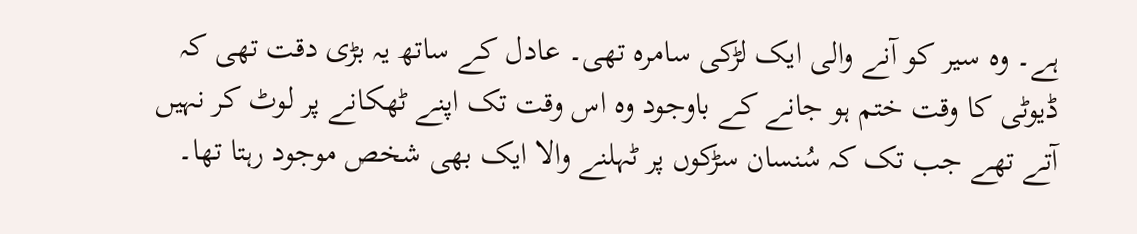ہے۔ وہ سیر کو آنے والی ایک لڑکی سامرہ تھی۔ عادل کے ساتھ یہ بڑی دقت تھی کہ ڈیوٹی کا وقت ختم ہو جانے کے باوجود وہ اس وقت تک اپنے ٹھکانے پر لوٹ کر نہیں آتے تھے جب تک کہ سُنسان سڑکوں پر ٹہلنے والا ایک بھی شخص موجود رہتا تھا۔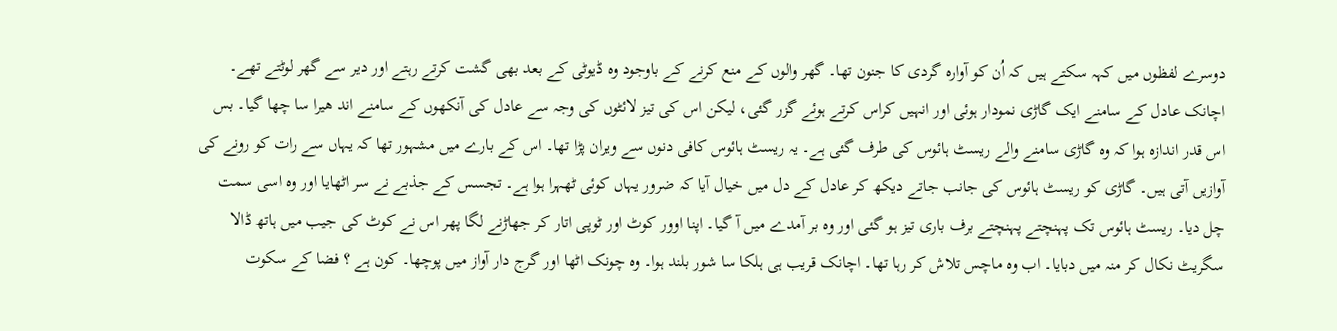دوسرے لفظوں میں کہہ سکتے ہیں کہ اُن کو آوارہ گردی کا جنون تھا۔ گھر والوں کے منع کرنے کے باوجود وہ ڈیوٹی کے بعد بھی گشت کرتے رہتے اور دیر سے گھر لوٹتے تھے۔ اچانک عادل کے سامنے ایک گاڑی نمودار ہوئی اور انہیں کراس کرتے ہوئے گزر گئی، لیکن اس کی تیز لائٹوں کی وجہ سے عادل کی آنکھوں کے سامنے اند ھیرا سا چھا گیا۔ بس اس قدر اندازہ ہوا کہ وہ گاڑی سامنے والے ریسٹ ہائوس کی طرف گئی ہے۔ یہ ریسٹ ہائوس کافی دنوں سے ویران پڑا تھا۔ اس کے بارے میں مشہور تھا کہ یہاں سے رات کو رونے کی آوازیں آتی ہیں۔ گاڑی کو ریسٹ ہائوس کی جانب جاتے دیکھ کر عادل کے دل میں خیال آیا کہ ضرور یہاں کوئی ٹھہرا ہوا ہے۔ تجسس کے جذبے نے سر اٹھایا اور وہ اسی سمت چل دیا۔ ریسٹ ہائوس تک پہنچتے پہنچتے برف باری تیز ہو گئی اور وہ بر آمدے میں آ گیا۔ اپنا اوور کوٹ اور ٹوپی اتار کر جھاڑنے لگا پھر اس نے کوٹ کی جیب میں ہاتھ ڈالا سگریٹ نکال کر منہ میں دبایا۔ اب وہ ماچس تلاش کر رہا تھا۔ اچانک قریب ہی ہلکا سا شور بلند ہوا۔ وہ چونک اٹھا اور گرج دار آواز میں پوچھا۔ کون ہے ؟ فضا کے سکوت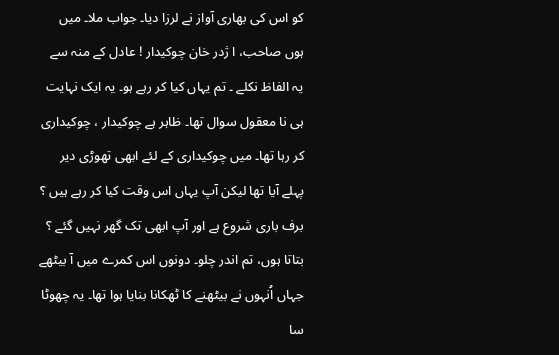کو اس کی بھاری آواز نے لرزا دیا۔ جواب ملا۔ میں ہوں صاحب، ا ژدر خان چوکیدار ! عادل کے منہ سے یہ الفاظ نکلے ۔ تم یہاں کیا کر رہے ہو۔ یہ ایک نہایت ہی نا معقول سوال تھا۔ ظاہر ہے چوکیدار ، چوکیداری کر رہا تھا۔ میں چوکیداری کے لئے ابھی تھوڑی دیر پہلے آیا تھا لیکن آپ یہاں اس وقت کیا کر رہے ہیں ؟ برف باری شروع ہے اور آپ ابھی تک گھر نہیں گئے ؟ بتاتا ہوں، تم اندر چلو۔ دونوں اس کمرے میں آ بیٹھے جہاں اُنہوں نے بیٹھنے کا ٹھکانا بنایا ہوا تھا۔ یہ چھوٹا سا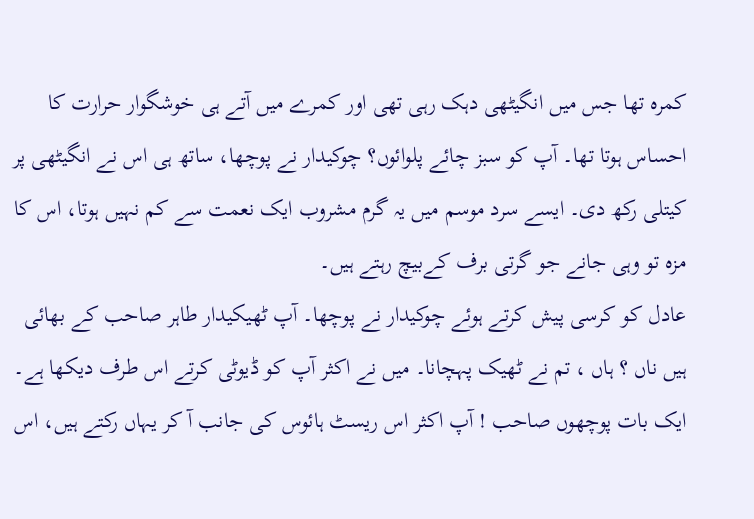کمرہ تھا جس میں انگیٹھی دہک رہی تھی اور کمرے میں آتے ہی خوشگوار حرارت کا احساس ہوتا تھا۔ آپ کو سبز چائے پلوائوں؟ چوکیدار نے پوچھا، ساتھ ہی اس نے انگیٹھی پر کیتلی رکھ دی۔ ایسے سرد موسم میں یہ گرم مشروب ایک نعمت سے کم نہیں ہوتا، اس کا مزہ تو وہی جانے جو گرتی برف کےبیچ رہتے ہیں۔
عادل کو کرسی پیش کرتے ہوئے چوکیدار نے پوچھا۔ آپ ٹھیکیدار طاہر صاحب کے بھائی ہیں ناں ؟ ہاں ، تم نے ٹھیک پہچانا۔ میں نے اکثر آپ کو ڈیوٹی کرتے اس طرف دیکھا ہے۔ ایک بات پوچھوں صاحب ! آپ اکثر اس ریسٹ ہائوس کی جانب آ کر یہاں رکتے ہیں، اس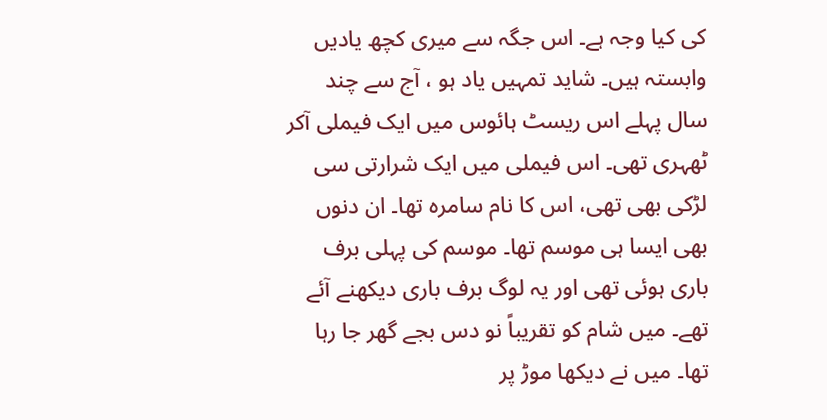کی کیا وجہ ہے۔ اس جگہ سے میری کچھ یادیں وابستہ ہیں۔ شاید تمہیں یاد ہو ، آج سے چند سال پہلے اس ریسٹ ہائوس میں ایک فیملی آکر ٹھہری تھی۔ اس فیملی میں ایک شرارتی سی لڑکی بھی تھی، اس کا نام سامرہ تھا۔ ان دنوں بھی ایسا ہی موسم تھا۔ موسم کی پہلی برف باری ہوئی تھی اور یہ لوگ برف باری دیکھنے آئے تھے۔ میں شام کو تقریباً نو دس بجے گھر جا رہا تھا۔ میں نے دیکھا موڑ پر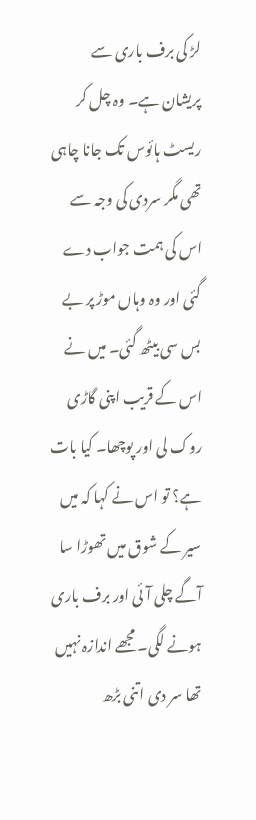لڑ کی برف باری سے پریشان ہے۔ وہ چل کر ریسٹ ہائوس تک جانا چاہی تھی مگر سردی کی وجہ سے اس کی ہمت جواب دے گئی اور وہ وہاں موڑ پر بے بس سی بیٹھ گئی۔ میں نے اس کے قریب اپنی گاڑی روک لی اور پوچھا۔ کیا بات ہے؟ تو اس نے کہا کہ میں سیر کے شوق میں تھوڑا سا آگے چلی آئی اور برف باری ہونے لگی۔ مجھے اندازہ نہیں تھا سر دی اتنی بڑھ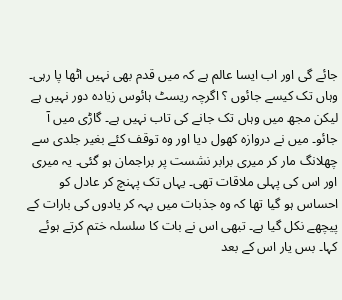جائے گی اور اب ایسا عالم ہے کہ میں قدم بھی نہیں اٹھا پا رہی۔ وہاں تک کیسے جائوں ؟ اگرچہ ریسٹ ہائوس زیادہ دور نہیں ہے لیکن مجھ میں وہاں تک جانے کی تاب نہیں ہے۔ گاڑی میں آ جائو۔ میں نے دروازہ کھول دیا اور وہ توقف کئے بغیر جلدی سے چھلانگ مار کر میری برابر نشست پر براجمان ہو گئی۔ یہ میری اور اس کی پہلی ملاقات تھی۔ یہاں تک پہنچ کر عادل کو احساس ہو گیا تھا کہ وہ جذبات میں بہہ کر یادوں کی بارات کے پیچھے نکل گیا ہے۔ تبھی اس نے بات کا سلسلہ ختم کرتے ہوئے کہا۔ بس یار اس کے بعد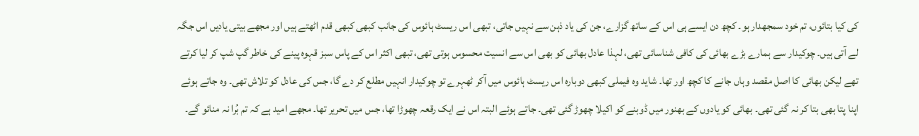کی کیا بتائوں، تم خود سمجھدار ہو۔ کچھ دن ایسے ہی اس کے ساتھ گزارے، جن کی یاد ذہن سے نہیں جاتی، تبھی اس ریسٹ ہائوس کی جانب کبھی کبھی قدم اٹھتے ہیں اور مجھے بیتی یادیں اس جگہ لے آتی ہیں۔ چوکیدار سے ہمارے بڑے بھائی کی کافی شناسائی تھی، لہذا عادل بھائی کو بھی اس سے انسیت محسوس ہوتی تھی، تبھی اکثر اس کے پاس سبز قہوہ پینے کی خاطر گپ شپ کر لیا کرتے تھے لیکن بھائی کا اصل مقصد وہاں جانے کا کچھ اور تھا۔ شاید وہ فیملی کبھی دوبارہ اس ریسٹ ہائوس میں آکر ٹھہرے تو چوکیدار انہیں مطلع کر دے گا، جس کی عادل کو تلاش تھی۔ وہ جاتے ہوئے اپنا پتا بھی بتا کر نہ گئی تھی۔ بھائی کو یادوں کے بھنور میں ڈوبنے کو اکیلا چھوڑ گئی تھی۔ جاتے ہوئے البتہ اس نے ایک رقعہ چھوڑا تھا، جس میں تحریر تھا۔ مجھے امید ہے کہ تم بُرا نہ منائو گے۔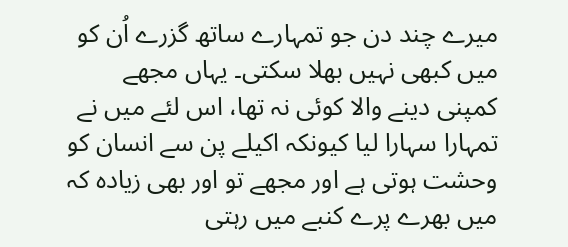میرے چند دن جو تمہارے ساتھ گزرے اُن کو میں کبھی نہیں بھلا سکتی۔ یہاں مجھے کمپنی دینے والا کوئی نہ تھا، اس لئے میں نے تمہارا سہارا لیا کیونکہ اکیلے پن سے انسان کو وحشت ہوتی ہے اور مجھے تو اور بھی زیادہ کہ میں بھرے پرے کنبے میں رہتی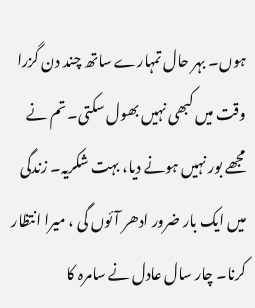ہوں۔ بہر حال تمہارے ساتھ چند دن گزرا وقت میں کبھی نہیں بھول سکتی۔ تم نے مجھے بور نہیں ہونے دیا، بہت شکریہ۔ زندگی میں ایک بار ضرور ادھر آئوں گی ، میرا انتظار کرنا۔ چار سال عادل نے سامرہ کا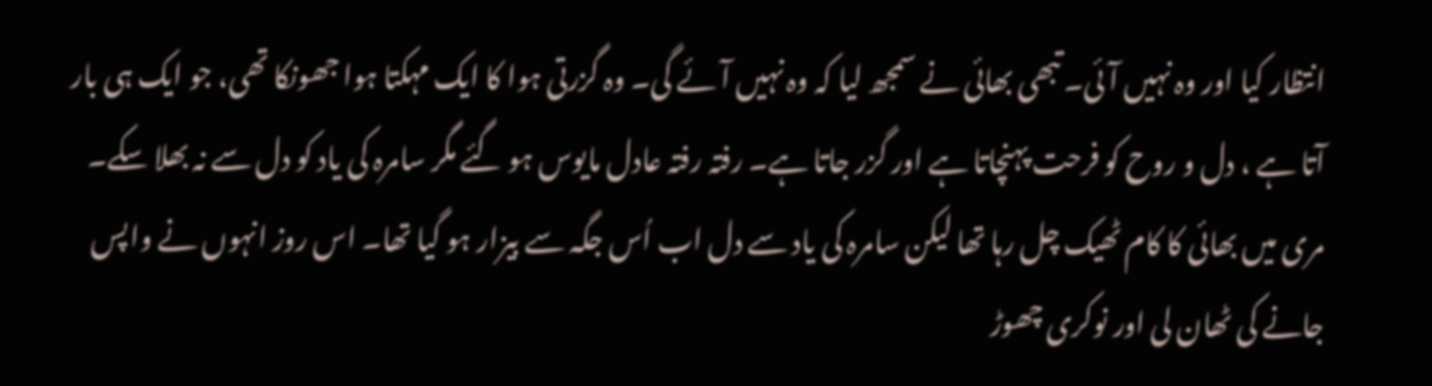انتظار کیا اور وہ نہیں آئی۔ تبھی بھائی نے سمجھ لیا کہ وہ نہیں آئے گی۔ وہ گزرتی ہوا کا ایک مہکتا ہوا جھونکا تھی، جو ایک ہی بار آتا ہے ، دل و روح کو فرحت پہنچاتا ہے اور گزر جاتا ہے۔ رفتہ رفتہ عادل مایوس ہو گئے مگر سامرہ کی یاد کو دل سے نہ بھلا سکے۔ مری میں بھائی کا کام ٹھیک چل رہا تھا لیکن سامرہ کی یاد سے دل اب اُس جگہ سے بیزار ہو گیا تھا۔ اس روز انہوں نے واپس جانے کی ٹھان لی اور نوکری چھوڑ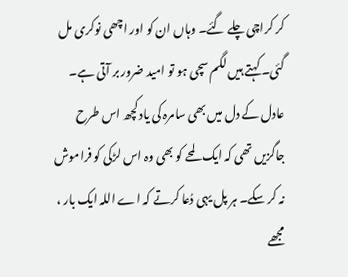کر کراچی چلے گئے۔ وہاں ان کو اور اچھی نوکری مل گئی۔ کہتے ہیں لگم سچی ہو تو امید ضرور بر آتی ہے۔ عادل کے دل میں بھی سامرہ کی یاد کچھ اس طرح جاگزیں تھی کہ ایک لمحے کو بھی وہ اس لڑکی کو فراموش نہ کر سکے۔ ہر پل یہی دُعا کرتے کہ اے اللہ ایک بار ، مجھے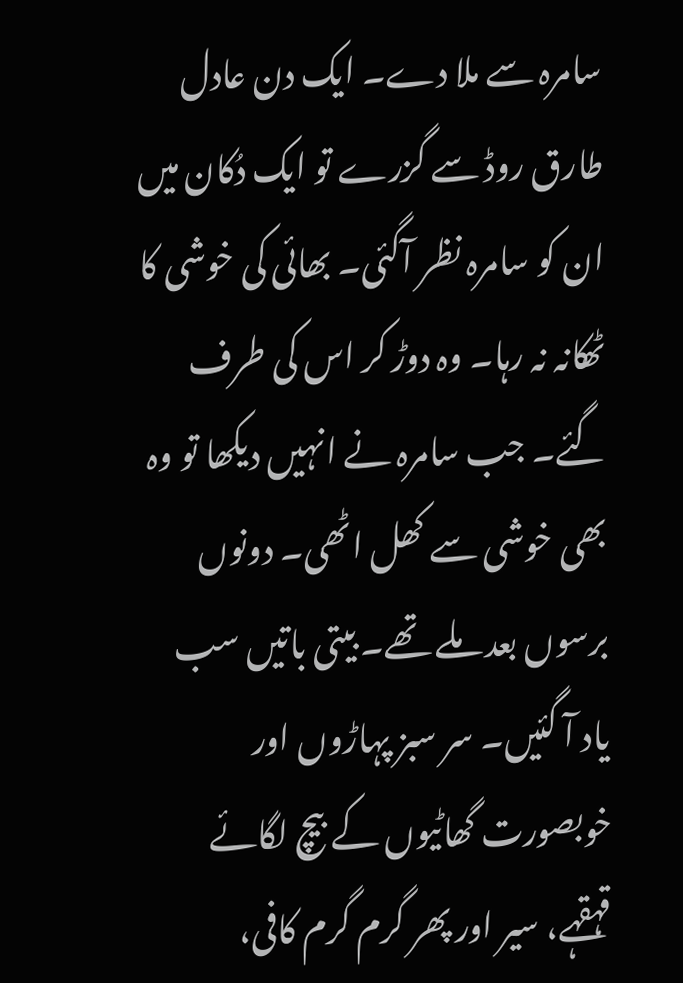سامرہ سے ملا دے۔ ایک دن عادل طارق روڈ سے گزرے تو ایک دُکان میں ان کو سامرہ نظر آگئی۔ بھائی کی خوشی کا ٹھکانہ نہ رہا۔ وہ دوڑ کر اس کی طرف گئے۔ جب سامرہ نے انہیں دیکھا تو وہ بھی خوشی سے کھل اٹھی۔ دونوں برسوں بعد ملے تھے۔ بیتی باتیں سب یاد آ گئیں۔ سر سبز پہاڑوں اور خوبصورت گھاٹیوں کے بیچ لگائے قہقہے، سیر اور پھر گرم گرم کافی،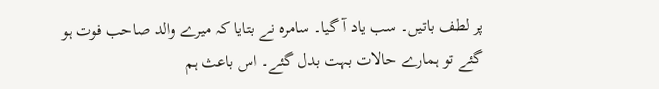پر لطف باتیں۔ سب یاد آ گیا۔ سامرہ نے بتایا کہ میرے والد صاحب فوت ہو گئے تو ہمارے حالات بہت بدل گئے۔ اس باعث ہم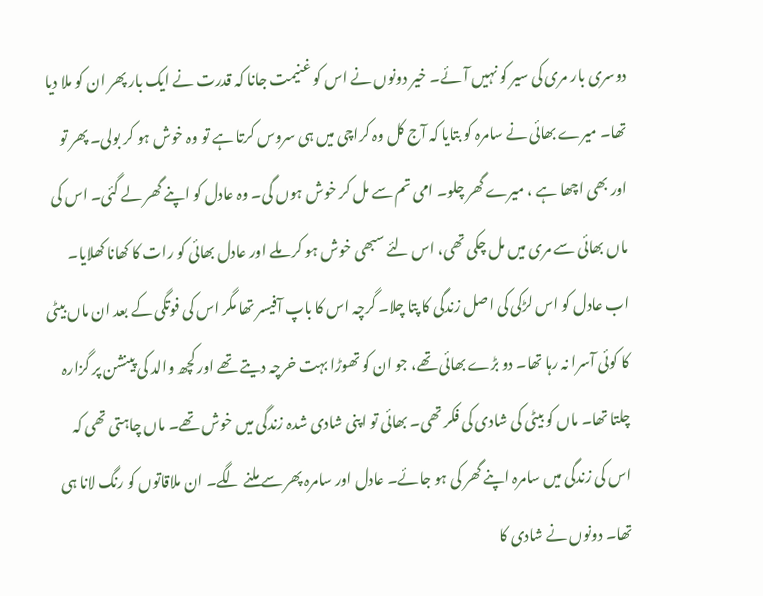دوسری بار مری کی سیر کو نہیں آئے۔ خیر دونوں نے اس کو غنیمت جانا کہ قدرت نے ایک بار پھر ان کو ملا دیا تھا۔ میرے بھائی نے سامرہ کو بتایا کہ آج کل وہ کراچی میں ہی سروس کرتا ہے تو وہ خوش ہو کر بولی۔ پھر تو اور بھی اچھا ہے ، میرے گھر چلو۔ امی تم سے مل کر خوش ہوں گی۔ وہ عادل کو اپنے گھر لے گئی۔ اس کی ماں بھائی سے مری میں مل چکی تھی، اس لئے سبھی خوش ہو کر ملے اور عادل بھائی کو رات کا کھانا کھلایا۔ اب عادل کو اس لڑکی کی اصل زندگی کا پتا چلا۔ گرچہ اس کا باپ آفیسر تھا مگر اس کی فوتگی کے بعد ان ماں بیٹی کا کوئی آسرا نہ رہا تھا۔ دو بڑے بھائی تھے، جو ان کو تھوڑا بہت خرچہ دیتے تھے اور کچھ والد کی پینشن پر گزارہ چلتا تھا۔ ماں کو بیٹی کی شادی کی فکر تھی۔ بھائی تو اپنی شادی شدہ زندگی میں خوش تھے۔ ماں چاہتی تھی کہ اس کی زندگی میں سامرہ اپنے گھر کی ہو جائے۔ عادل اور سامرہ پھر سے ملنے لگے۔ ان ملاقاتوں کو رنگ لانا ہی تھا۔ دونوں نے شادی کا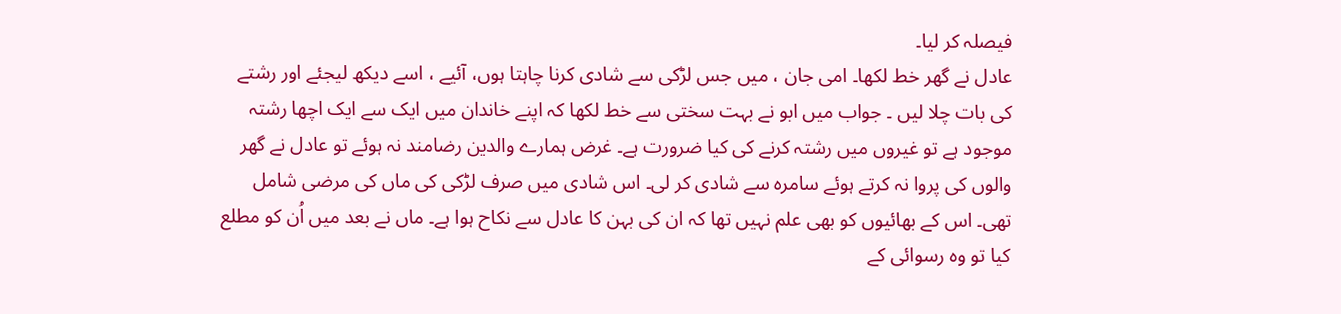فیصلہ کر لیا۔
عادل نے گھر خط لکھا۔ امی جان ، میں جس لڑکی سے شادی کرنا چاہتا ہوں، آئیے ، اسے دیکھ لیجئے اور رشتے کی بات چلا لیں ۔ جواب میں ابو نے بہت سختی سے خط لکھا کہ اپنے خاندان میں ایک سے ایک اچھا رشتہ موجود ہے تو غیروں میں رشتہ کرنے کی کیا ضرورت ہے۔ غرض ہمارے والدین رضامند نہ ہوئے تو عادل نے گھر والوں کی پروا نہ کرتے ہوئے سامرہ سے شادی کر لی۔ اس شادی میں صرف لڑکی کی ماں کی مرضی شامل تھی۔ اس کے بھائیوں کو بھی علم نہیں تھا کہ ان کی بہن کا عادل سے نکاح ہوا ہے۔ ماں نے بعد میں اُن کو مطلع کیا تو وہ رسوائی کے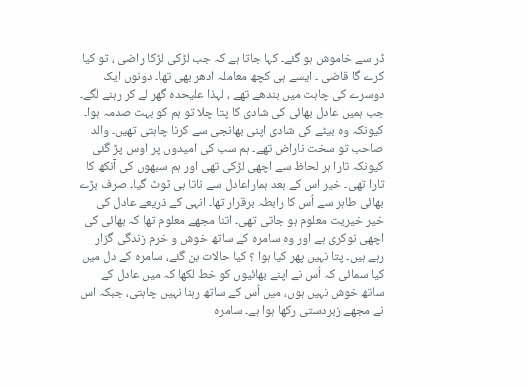ڈر سے خاموش ہو گئے۔ کہا جاتا ہے کہ جب لڑکی لڑکا راضی ، تو کیا کرے گا قاضی ۔ ایسے ہی کچھ معاملہ ادھر بھی تھا۔ دونوں ایک دوسرے کی چاہت میں بندھے تھے ، لہذا علیحدہ گھر لے کر رہنے لگے۔ جب ہمیں عادل بھائی کی شادی کا پتا چلا تو ہم کو بہت صدمہ ہوا۔ کیونکہ وہ بیٹے کی شادی اپنی بھانجی سے کرنا چاہتی تھیں۔ والد صاحب تو سخت ناراض تھے۔ ہم سب کی امیدوں پر اوس پڑ گئی کیونکہ تارا ہر لحاظ سے اچھی لڑکی تھی اور ہم سبھوں کی آنکھ کا تارا تھی۔ خیر اس کے بعد ہماراعادل سے ناتا ہی ٹوٹ گیا۔ صرف بڑے بھائی طاہر سے اُس کا رابطہ برقرار تھا۔ انہی کے ذریعے عادل کی خیر خیریت معلوم ہو جاتی تھی۔ اتنا مجھے معلوم تھا کہ بھائی کی اچھی نوکری ہے اور وہ سامرہ کے ساتھ خوش و خرم زندگی گزار رہے ہیں۔ پتا نہیں پھر کیا ہوا ؟ کیا حالات بن گئے، سامرہ کے دل میں کیا سمائی کہ اُس نے اپنے بھائیوں کو خط لکھا کہ میں عادل کے ساتھ خوش نہیں ہوں، میں اُس کے ساتھ رہنا نہیں چاہتی، جبکہ اس نے مجھے زبردستی رکھا ہوا ہے۔ سامرہ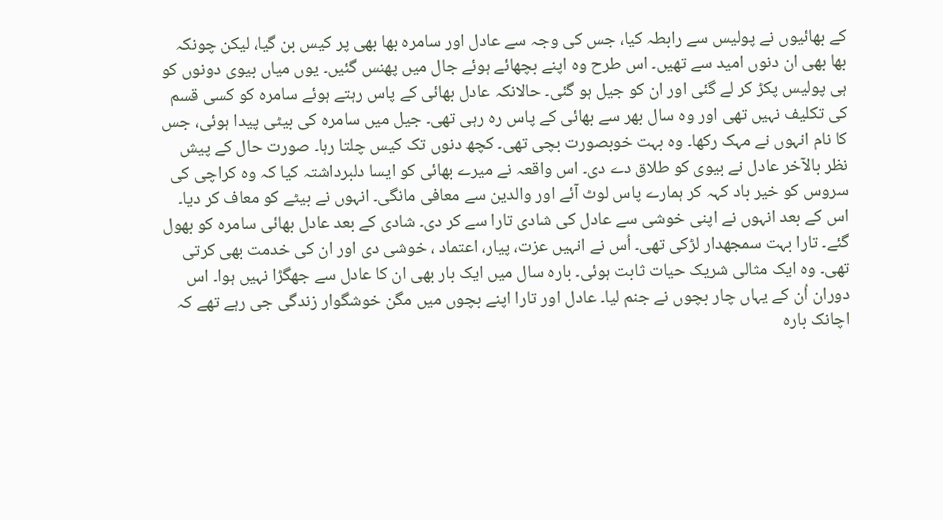کے بھائیوں نے پولیس سے رابطہ کیا، جس کی وجہ سے عادل اور سامرہ بھا بھی پر کیس بن گیا، لیکن چونکہ بھا بھی ان دنوں امید سے تھیں۔ اس طرح وہ اپنے بچھائے ہوئے جال میں پھنس گئیں۔ یوں میاں بیوی دونوں کو ہی پولیس پکڑ کر لے گئی اور ان کو جیل ہو گئی۔ حالانکہ عادل بھائی کے پاس رہتے ہوئے سامرہ کو کسی قسم کی تکلیف نہیں تھی اور وہ سال بھر سے بھائی کے پاس رہ رہی تھی۔ جیل میں سامرہ کی بیٹی پیدا ہوئی، جس کا نام انہوں نے مہک رکھا۔ وہ بہت خوبصورت بچی تھی۔ کچھ دنوں تک کیس چلتا رہا۔ صورت حال کے پیش نظر بالآخر عادل نے بیوی کو طلاق دے دی۔ اس واقعہ نے میرے بھائی کو ایسا دلبرداشتہ کیا کہ وہ کراچی کی سروس کو خیر باد کہہ کر ہمارے پاس لوٹ آئے اور والدین سے معافی مانگی۔ انہوں نے بیٹے کو معاف کر دیا۔ اس کے بعد انہوں نے اپنی خوشی سے عادل کی شادی تارا سے کر دی۔ شادی کے بعد عادل بھائی سامرہ کو بھول گئے۔ تارا بہت سمجھدار لڑکی تھی۔ اُس نے انہیں عزت، پیار، اعتماد ، خوشی دی اور ان کی خدمت بھی کرتی تھی۔ وہ ایک مثالی شریک حیات ثابت ہوئی۔ بارہ سال میں ایک بار بھی ان کا عادل سے جھگڑا نہیں ہوا۔ اس دوران اُن کے یہاں چار بچوں نے جنم لیا۔ عادل اور تارا اپنے بچوں میں مگن خوشگوار زندگی جی رہے تھے کہ اچانک باره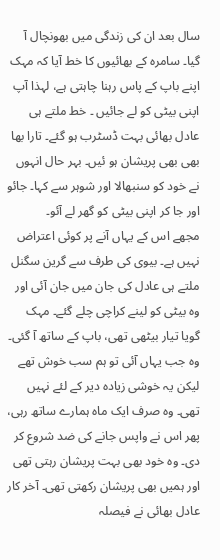سال بعد ان کی زندگی میں بھونچال آ گیا۔ سامرہ کے بھائیوں کا خط آیا کہ مہک اپنے باپ کے پاس رہنا چاہتی ہے، لہذا آپ اپنی بیٹی کو لے جائیں ۔ خط ملتے ہی عادل بھائی بہت ڈسٹرب ہو گئے۔ تارا بھا بھی بھی پریشان ہو ئیں۔ بہر حال انہوں نے خود کو سنبھالا اور شوہر سے کہا۔ جائو اور جا کر اپنی بیٹی کو گھر لے آئو۔
مجھے اس کے یہاں آنے پر کوئی اعتراض نہیں ہے۔ بیوی کی طرف سے گرین سگنل ملتے ہی عادل کی جان میں جان آئی اور وہ بیٹی کو لینے کراچی چلے گئے۔ مہک گویا تیار بیٹھی تھی، باپ کے ساتھ آ گئی۔ وہ جب یہاں آئی تو ہم سب خوش تھے لیکن یہ خوشی زیادہ دیر کے لئے نہیں تھی۔ وہ صرف ایک ماہ ہمارے ساتھ رہی، پھر اس نے واپس جانے کی ضد شروع کر دی۔ وہ خود بھی بہت پریشان رہتی تھی اور ہمیں بھی پریشان رکھتی تھی۔ آخر کار عادل بھائی نے فیصلہ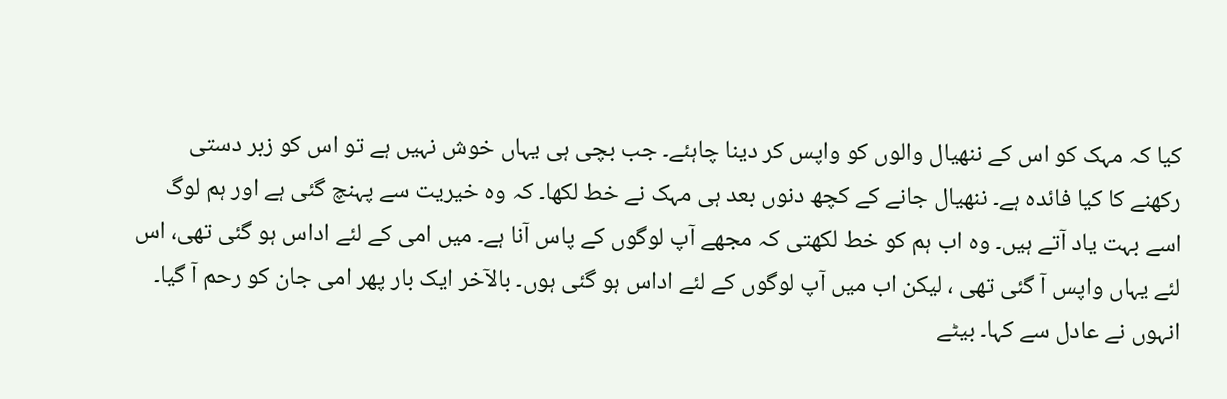کیا کہ مہک کو اس کے ننھیال والوں کو واپس کر دینا چاہئے۔ جب بچی ہی یہاں خوش نہیں ہے تو اس کو زبر دستی رکھنے کا کیا فائدہ ہے۔ ننھیال جانے کے کچھ دنوں بعد ہی مہک نے خط لکھا۔ کہ وہ خیریت سے پہنچ گئی ہے اور ہم لوگ اسے بہت یاد آتے ہیں۔ وہ اب ہم کو خط لکھتی کہ مجھے آپ لوگوں کے پاس آنا ہے۔ میں امی کے لئے اداس ہو گئی تھی، اس لئے یہاں واپس آ گئی تھی ، لیکن اب میں آپ لوگوں کے لئے اداس ہو گئی ہوں۔ بالآخر ایک بار پھر امی جان کو رحم آ گیا۔ انہوں نے عادل سے کہا۔ بیٹے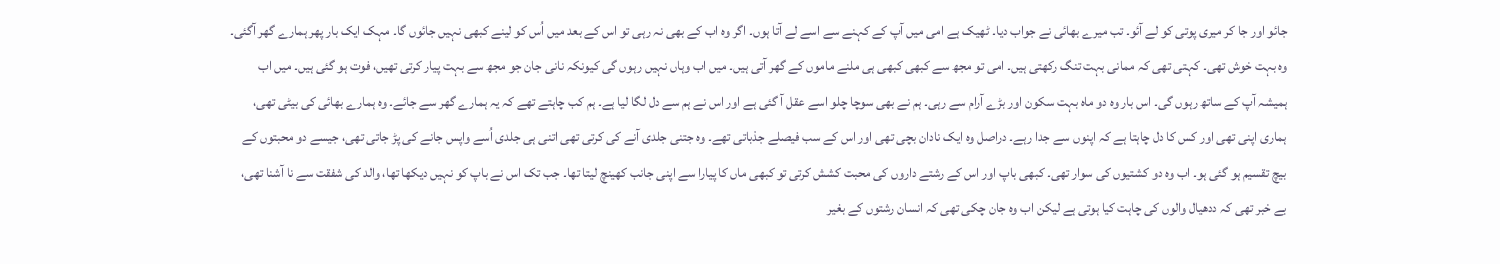جائو اور جا کر میری پوتی کو لے آئو۔ تب میرے بھائی نے جواب دیا۔ ٹھیک ہے امی میں آپ کے کہنے سے اسے لے آتا ہوں۔ اگر وہ اب کے بھی نہ رہی تو اس کے بعد میں اُس کو لینے کبھی نہیں جائوں گا۔ مہک ایک بار پھر ہمارے گھر آگئی۔ وہ بہت خوش تھی۔ کہتی تھی کہ ممانی بہت تنگ رکھتی ہیں۔ امی تو مجھ سے کبھی کبھی ہی ملنے ماموں کے گھر آتی ہیں۔ میں اب وہاں نہیں رہوں گی کیونکہ نانی جان جو مجھ سے بہت پیار کرتی تھیں، فوت ہو گئی ہیں۔ میں اب ہمیشہ آپ کے ساتھ رہوں گی۔ اس بار وہ دو ماہ بہت سکون اور بڑے آرام سے رہی۔ ہم نے بھی سوچا چلو اسے عقل آ گئی ہے اور اس نے ہم سے دل لگا لیا ہے۔ ہم کب چاہتے تھے کہ یہ ہمارے گھر سے جائے۔ وہ ہمارے بھائی کی بیٹی تھی، ہماری اپنی تھی اور کس کا دل چاہتا ہے کہ اپنوں سے جدا رہے۔ دراصل وہ ایک نادان بچی تھی اور اس کے سب فیصلے جذباتی تھے۔ وہ جتنی جلدی آنے کی کرتی تھی اتنی ہی جلدی اُسے واپس جانے کی پڑ جاتی تھی، جیسے دو محبتوں کے بیچ تقسیم ہو گئی ہو۔ اب وہ دو کشتیوں کی سوار تھی۔ کبھی باپ اور اس کے رشتے داروں کی محبت کشش کرتی تو کبھی ماں کا پیارا سے اپنی جانب کھینچ لیتا تھا۔ جب تک اس نے باپ کو نہیں دیکھا تھا، والد کی شفقت سے نا آشنا تھی، بے خبر تھی کہ ددھیال والوں کی چاہت کیا ہوتی ہے لیکن اب وہ جان چکی تھی کہ انسان رشتوں کے بغیر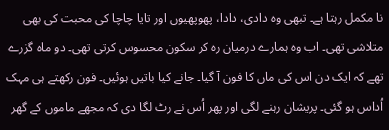نا مکمل رہتا ہے۔ تبھی وہ دادی، دادا، پھوپھیوں اور تایا چاچا کی محبت کی بھی متلاشی تھی۔ اب وہ ہمارے درمیان رہ کر سکون محسوس کرتی تھی۔ دو ماہ گزرے تھے کہ ایک دن اس کی ماں کا فون آ گیا۔ جانے کیا باتیں ہوئیں۔ فون رکھتے ہی مہک اُداس ہو گئی۔ پریشان رہنے لگی اور پھر اُس نے رٹ لگا دی کہ مجھے ماموں کے گھر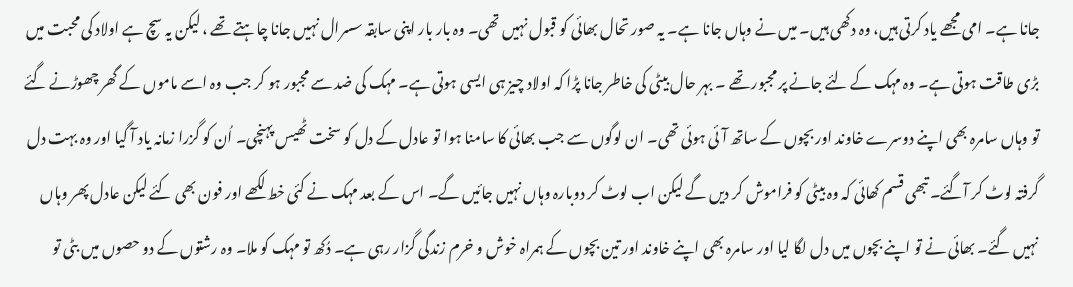جانا ہے۔ امی مجھے یاد کرتی ہیں، وہ دکھی ہیں۔ میں نے وہاں جانا ہے۔ یہ صور تحال بھائی کو قبول نہیں تھی۔ وہ بار بار اپنی سابقہ سسرال نہیں جانا چاہتے تھے ، لیکن یہ سچ ہے اولاد کی محبت میں بڑی طاقت ہوتی ہے۔ وہ مہک کے لئے جانے پر مجبور تھے ۔ بہر حال بیٹی کی خاطر جانا پڑا کہ اولاد چیز ہی ایسی ہوتی ہے۔ مہک کی ضد سے مجبور ہو کر جب وہ اسے ماموں کے گھر چھوڑنے گئے تو وہاں سامرہ بھی اپنے دوسرے خاوند اور بچوں کے ساتھ آئی ہوئی تھی۔ ان لوگوں سے جب بھائی کا سامنا ہوا تو عادل کے دل کو سخت ٹھیس پہنچی۔ اُن کو گزرا زمانہ یاد آ گیا اور وہ بہت دل گرفتہ لوٹ کر آگئے۔ تبھی قسم کھائی کہ وہ بیٹی کو فراموش کر دیں گے لیکن اب لوٹ کر دوبارہ وہاں نہیں جائیں گے۔ اس کے بعد مہک نے کئی خط لکھے اور فون بھی کئے لیکن عادل پھر وہاں نہیں گئے۔ بھائی نے تو اپنے بچوں میں دل لگا لیا اور سامرہ بھی اپنے خاوند اور تین بچوں کے ہمراہ خوش و خرم زندگی گزار رہی ہے۔ دُکھ تو مہک کو ملا۔ وہ رشتوں کے دو حصوں میں بٹی تو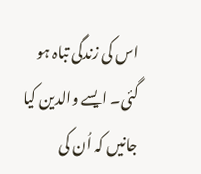اس کی زندگی تباہ ہو گئی۔ ایسے والدین کیا جانیں کہ اُن کی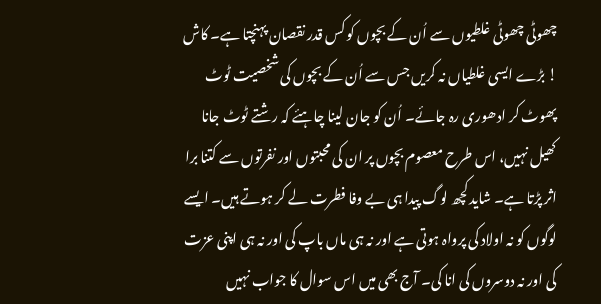چھوٹی چھوٹی غلطیوں سے اُن کے بچوں کو کس قدر نقصان پہنچتا ہے۔ کاش ! بڑے ایسی غلطیاں نہ کریں جس سے اُن کے بچوں کی شخصیت ٹوٹ پھوٹ کر ادھوری رہ جائے۔ اُن کو جان لینا چاہئے کہ رشتے ٹوٹ جانا کھیل نہیں، اس طرح معصوم بچوں پر ان کی محبتوں اور نفرتوں سے کتنا برا اثر پڑتا ہے۔ شاید کچھ لوگ پیدا ہی بے وفا فطرت لے کر ہوتے ہیں۔ ایسے لوگوں کو نہ اولاد کی پرواہ ہوتی ہے اور نہ ہی ماں باپ کی اور نہ ہی اپنی عزت کی اور نہ دوسروں کی انا کی۔ آج بھی میں اس سوال کا جواب نہیں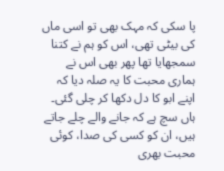پا سکی کہ مہک بھی تو اسی ماں کی بیٹی تھی، اس کو ہم نے کتنا سمجھایا تھا پھر بھی اس نے ہماری محبت کا یہ صلہ دیا کہ اپنے ابو کا دل دکھا کر چلی گئی۔ ہاں سچ ہے کہ جانے والے چلے جاتے ہیں، ان کو کسی کی صدا، کوئی محبت بھری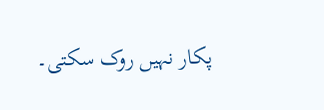پکار نہیں روک سکتی۔